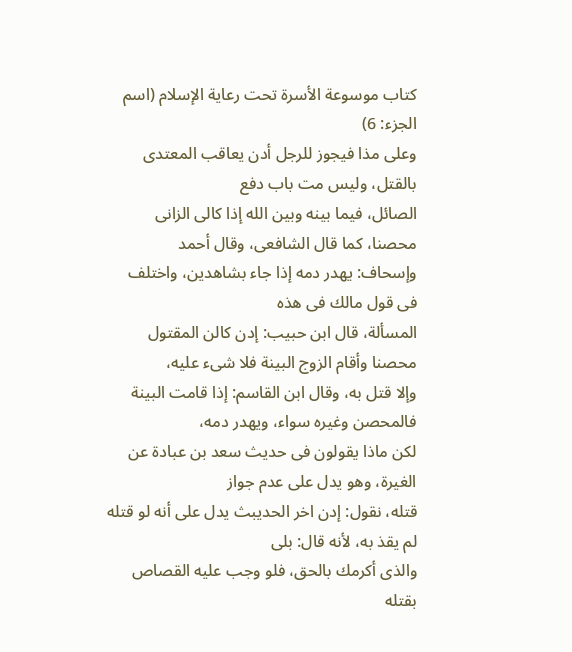كتاب موسوعة الأسرة تحت رعاية الإسلام (اسم الجزء: 6)
وعلى مذا فيجوز للرجل أدن يعاقب المعتدى بالقتل، وليس مت باب دفع
الصائل، فيما بينه وبين الله إذا كالى الزانى محصنا، كما قال الشافعى، وقال أحمد
وإسحاف: يهدر دمه إذا جاء بشاهدين، واختلف فى قول مالك فى هذه
المسألة، قال ابن حبيب: إدن كالن المقتول محصنا وأقام الزوج البينة فلا شىء عليه،
وإلا قتل به، وقال ابن القاسم: إذا قامت البينة فالمحصن وغيره سواء، ويهدر دمه،
لكن ماذا يقولون فى حديث سعد بن عبادة عن الغيرة، وهو يدل على عدم جواز
قتله، نقول: إدن اخر الحديبث يدل على أنه لو قتله لم يقذ به، لأنه قال: بلى
والذى أكرمك بالحق، فلو وجب عليه القصاص بقتله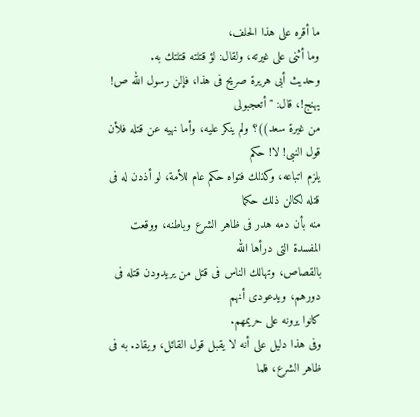ما أقره على هذا الحلف،
وما أثنى على غيرته، ولقال: لؤ قتلته قتلتك به.
وحديث أبى هريرة صريح فى هذا، فإلن رسول الله ص! يهنج!، قال: " أتعجبولى
من غيرة سعد))؟ ولم ينكر عليه، وأما نهيه عن قتله فلأن قول النبى! لا! حكم
يلزم اتباعه، وكذلك فتواه حكم عام للأمة، لو أذدن له فى قتله لكالن ذلك حكما
منه بأن دمه هدر فى ظاهر الشرع وباطنه، ووقعت المفسدة التى درأها الله
بالقصاص، وتهالك الناس فى قتل من يريدودن قتله فى دورهم، ويدعودى أنهم
كانوا يرونه على حريمهم.
وفى هذا دليل على أنه لا يقبل قول القائل، ويقاد. به فى ظاهر الشرع، فلما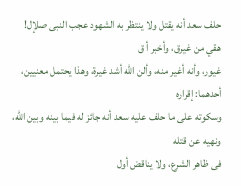حلف سعد أنه يقتل ولا ينتظر به الشهود عجب النبى صلإل! هقي من غيرق، وأخبر أ ق
غيور، وأنه أغير منه، وألن الله أشد غيرة، وهذا يحتمل معنيين، أحدهما: إقراره
وسكوته على ما حلف عليه سعد أنه جائز له فيما بينه وبين الله، ونهيه عن قتله
فى ظاهر الشرع، ولا يناقض أول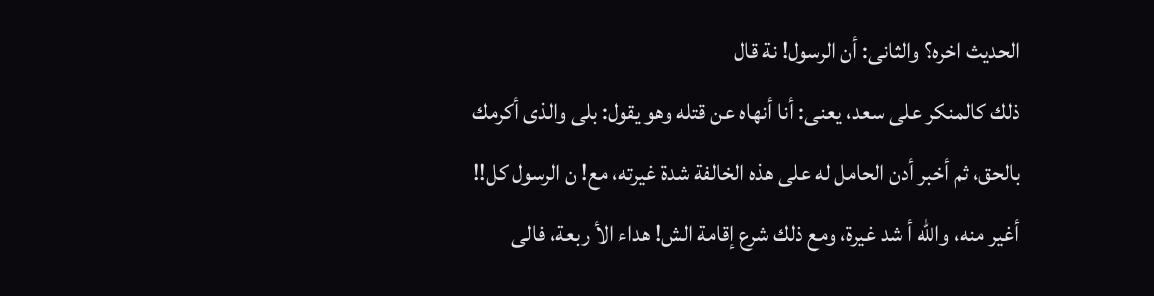الحديث اخره؟ والثانى: أن الرسول! نة قال
ذلك كالمنكر على سعد، يعنى: أنا أنهاه عن قتله وهو يقول: بلى والذى أكرمك
بالحق، ثم أخبر أدن الحامل له على هذه الخالفة شدة غيرته، مع! ن الرسول كل!!
أغير منه، والله أ شد غيرة، ومع ذلك شرع إقامة الش! هداء الأ ربعة، فالى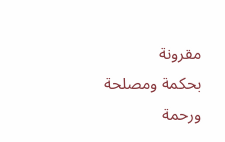مقرونة
بحكمة ومصلحة ورحمة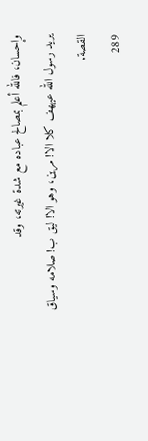وإحسان، فالله أعلم بمصالح عباده مع شدة غيرته، وقد
يريد رسول الله عيههف كلا الا! مرين، وهو الا! ليق ب! صلامه وسياق القصة.
289